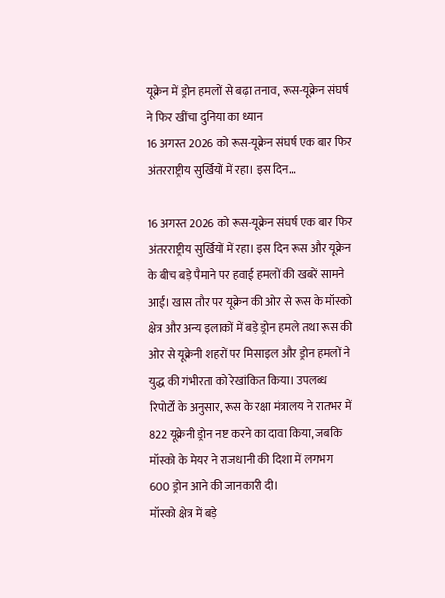यूक्रेन में ड्रोन हमलों से बढ़ा तनाव, रूस-यूक्रेन संघर्ष ने फिर खींचा दुनिया का ध्यान
16 अगस्त 2026 को रूस-यूक्रेन संघर्ष एक बार फिर अंतरराष्ट्रीय सुर्खियों में रहा। इस दिन…

16 अगस्त 2026 को रूस-यूक्रेन संघर्ष एक बार फिर अंतरराष्ट्रीय सुर्खियों में रहा। इस दिन रूस और यूक्रेन के बीच बड़े पैमाने पर हवाई हमलों की खबरें सामने आईं। खास तौर पर यूक्रेन की ओर से रूस के मॉस्को क्षेत्र और अन्य इलाकों में बड़े ड्रोन हमले तथा रूस की ओर से यूक्रेनी शहरों पर मिसाइल और ड्रोन हमलों ने युद्ध की गंभीरता को रेखांकित किया। उपलब्ध रिपोर्टों के अनुसार, रूस के रक्षा मंत्रालय ने रातभर में 822 यूक्रेनी ड्रोन नष्ट करने का दावा किया, जबकि मॉस्को के मेयर ने राजधानी की दिशा में लगभग 600 ड्रोन आने की जानकारी दी।
मॉस्को क्षेत्र में बड़े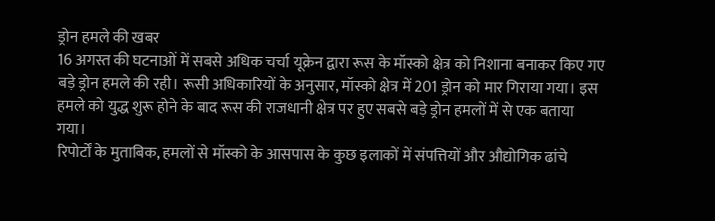ड्रोन हमले की खबर
16 अगस्त की घटनाओं में सबसे अधिक चर्चा यूक्रेन द्वारा रूस के मॉस्को क्षेत्र को निशाना बनाकर किए गए बड़े ड्रोन हमले की रही। रूसी अधिकारियों के अनुसार, मॉस्को क्षेत्र में 201 ड्रोन को मार गिराया गया। इस हमले को युद्ध शुरू होने के बाद रूस की राजधानी क्षेत्र पर हुए सबसे बड़े ड्रोन हमलों में से एक बताया गया।
रिपोर्टों के मुताबिक, हमलों से मॉस्को के आसपास के कुछ इलाकों में संपत्तियों और औद्योगिक ढांचे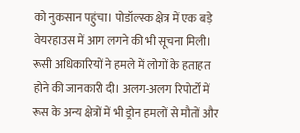को नुकसान पहुंचा। पोडॉल्स्क क्षेत्र में एक बड़े वेयरहाउस में आग लगने की भी सूचना मिली। रूसी अधिकारियों ने हमले में लोगों के हताहत होने की जानकारी दी। अलग-अलग रिपोर्टों में रूस के अन्य क्षेत्रों में भी ड्रोन हमलों से मौतों और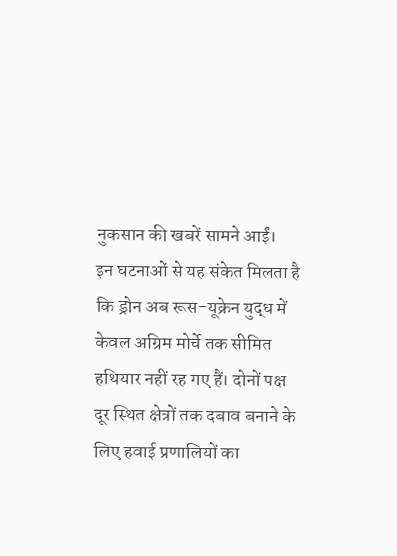नुकसान की खबरें सामने आईं।
इन घटनाओं से यह संकेत मिलता है कि ड्रोन अब रूस-यूक्रेन युद्ध में केवल अग्रिम मोर्चे तक सीमित हथियार नहीं रह गए हैं। दोनों पक्ष दूर स्थित क्षेत्रों तक दबाव बनाने के लिए हवाई प्रणालियों का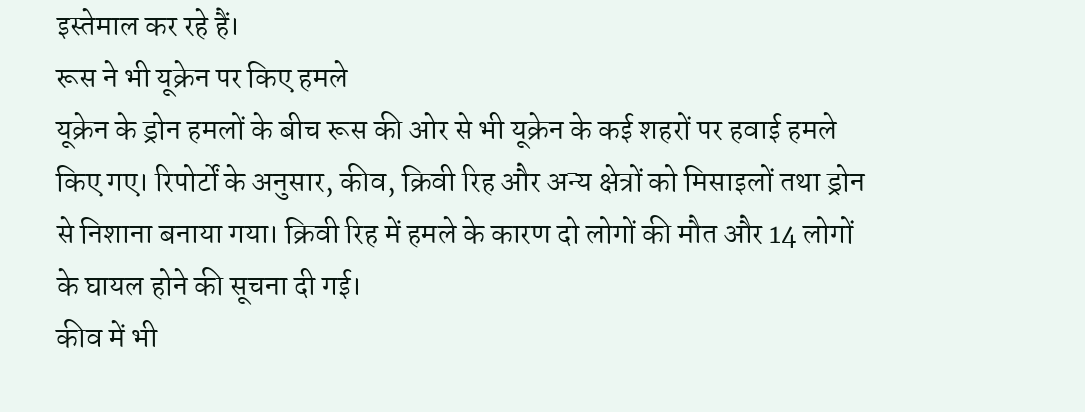इस्तेमाल कर रहे हैं।
रूस ने भी यूक्रेन पर किए हमले
यूक्रेन के ड्रोन हमलों के बीच रूस की ओर से भी यूक्रेन के कई शहरों पर हवाई हमले किए गए। रिपोर्टों के अनुसार, कीव, क्रिवी रिह और अन्य क्षेत्रों को मिसाइलों तथा ड्रोन से निशाना बनाया गया। क्रिवी रिह में हमले के कारण दो लोगों की मौत और 14 लोगों के घायल होने की सूचना दी गई।
कीव में भी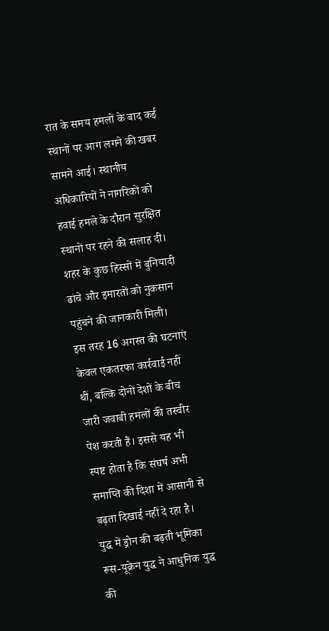रात के समय हमलों के बाद कई स्थानों पर आग लगने की खबर सामने आई। स्थानीय अधिकारियों ने नागरिकों को हवाई हमले के दौरान सुरक्षित स्थानों पर रहने की सलाह दी। शहर के कुछ हिस्सों में बुनियादी ढांचे और इमारतों को नुकसान पहुंचने की जानकारी मिली।
इस तरह 16 अगस्त की घटनाएं केवल एकतरफा कार्रवाई नहीं थीं, बल्कि दोनों देशों के बीच जारी जवाबी हमलों की तस्वीर पेश करती हैं। इससे यह भी स्पष्ट होता है कि संघर्ष अभी समाप्ति की दिशा में आसानी से बढ़ता दिखाई नहीं दे रहा है।
युद्ध में ड्रोन की बढ़ती भूमिका
रूस-यूक्रेन युद्ध ने आधुनिक युद्ध की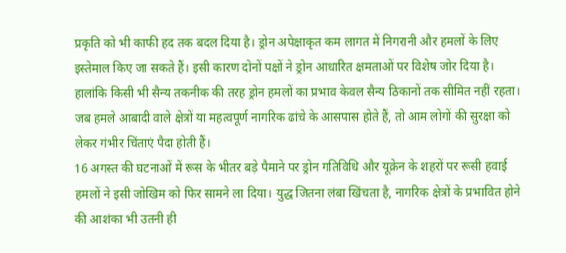प्रकृति को भी काफी हद तक बदल दिया है। ड्रोन अपेक्षाकृत कम लागत में निगरानी और हमलों के लिए इस्तेमाल किए जा सकते हैं। इसी कारण दोनों पक्षों ने ड्रोन आधारित क्षमताओं पर विशेष जोर दिया है।
हालांकि किसी भी सैन्य तकनीक की तरह ड्रोन हमलों का प्रभाव केवल सैन्य ठिकानों तक सीमित नहीं रहता। जब हमले आबादी वाले क्षेत्रों या महत्वपूर्ण नागरिक ढांचे के आसपास होते हैं, तो आम लोगों की सुरक्षा को लेकर गंभीर चिंताएं पैदा होती हैं।
16 अगस्त की घटनाओं में रूस के भीतर बड़े पैमाने पर ड्रोन गतिविधि और यूक्रेन के शहरों पर रूसी हवाई हमलों ने इसी जोखिम को फिर सामने ला दिया। युद्ध जितना लंबा खिंचता है, नागरिक क्षेत्रों के प्रभावित होने की आशंका भी उतनी ही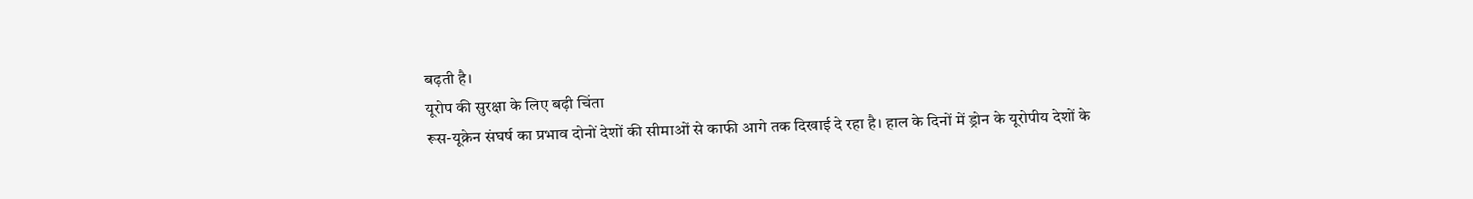बढ़ती है।
यूरोप की सुरक्षा के लिए बढ़ी चिंता
रूस-यूक्रेन संघर्ष का प्रभाव दोनों देशों की सीमाओं से काफी आगे तक दिखाई दे रहा है। हाल के दिनों में ड्रोन के यूरोपीय देशों के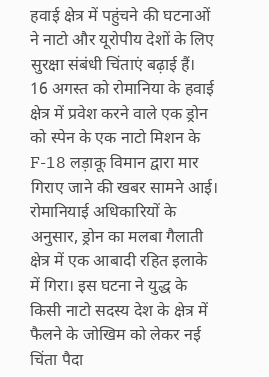हवाई क्षेत्र में पहुंचने की घटनाओं ने नाटो और यूरोपीय देशों के लिए सुरक्षा संबंधी चिंताएं बढ़ाई हैं।
16 अगस्त को रोमानिया के हवाई क्षेत्र में प्रवेश करने वाले एक ड्रोन को स्पेन के एक नाटो मिशन के F-18 लड़ाकू विमान द्वारा मार गिराए जाने की खबर सामने आई। रोमानियाई अधिकारियों के अनुसार, ड्रोन का मलबा गैलाती क्षेत्र में एक आबादी रहित इलाके में गिरा। इस घटना ने युद्ध के किसी नाटो सदस्य देश के क्षेत्र में फैलने के जोखिम को लेकर नई चिंता पैदा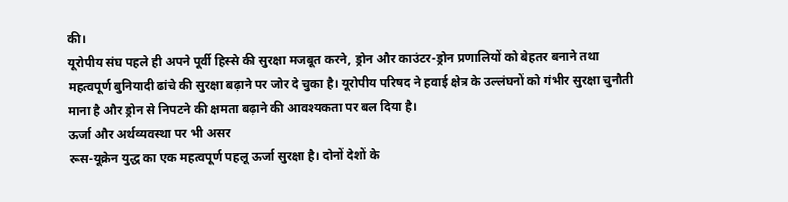की।
यूरोपीय संघ पहले ही अपने पूर्वी हिस्से की सुरक्षा मजबूत करने, ड्रोन और काउंटर-ड्रोन प्रणालियों को बेहतर बनाने तथा महत्वपूर्ण बुनियादी ढांचे की सुरक्षा बढ़ाने पर जोर दे चुका है। यूरोपीय परिषद ने हवाई क्षेत्र के उल्लंघनों को गंभीर सुरक्षा चुनौती माना है और ड्रोन से निपटने की क्षमता बढ़ाने की आवश्यकता पर बल दिया है।
ऊर्जा और अर्थव्यवस्था पर भी असर
रूस-यूक्रेन युद्ध का एक महत्वपूर्ण पहलू ऊर्जा सुरक्षा है। दोनों देशों के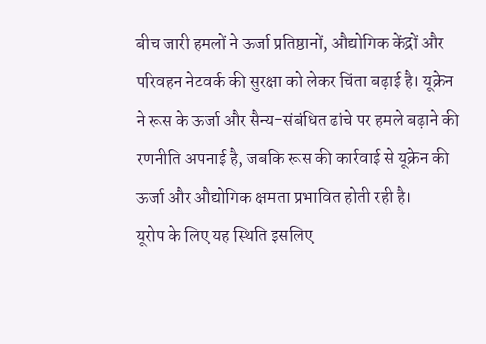बीच जारी हमलों ने ऊर्जा प्रतिष्ठानों, औद्योगिक केंद्रों और परिवहन नेटवर्क की सुरक्षा को लेकर चिंता बढ़ाई है। यूक्रेन ने रूस के ऊर्जा और सैन्य-संबंधित ढांचे पर हमले बढ़ाने की रणनीति अपनाई है, जबकि रूस की कार्रवाई से यूक्रेन की ऊर्जा और औद्योगिक क्षमता प्रभावित होती रही है।
यूरोप के लिए यह स्थिति इसलिए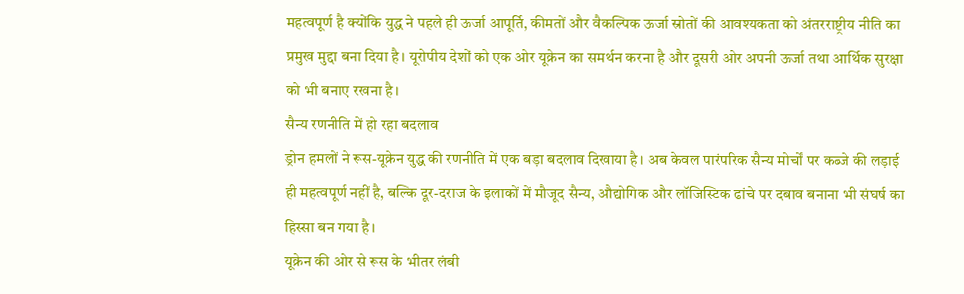महत्वपूर्ण है क्योंकि युद्ध ने पहले ही ऊर्जा आपूर्ति, कीमतों और वैकल्पिक ऊर्जा स्रोतों की आवश्यकता को अंतरराष्ट्रीय नीति का प्रमुख मुद्दा बना दिया है। यूरोपीय देशों को एक ओर यूक्रेन का समर्थन करना है और दूसरी ओर अपनी ऊर्जा तथा आर्थिक सुरक्षा को भी बनाए रखना है।
सैन्य रणनीति में हो रहा बदलाव
ड्रोन हमलों ने रूस-यूक्रेन युद्ध की रणनीति में एक बड़ा बदलाव दिखाया है। अब केवल पारंपरिक सैन्य मोर्चों पर कब्जे की लड़ाई ही महत्वपूर्ण नहीं है, बल्कि दूर-दराज के इलाकों में मौजूद सैन्य, औद्योगिक और लॉजिस्टिक ढांचे पर दबाव बनाना भी संघर्ष का हिस्सा बन गया है।
यूक्रेन की ओर से रूस के भीतर लंबी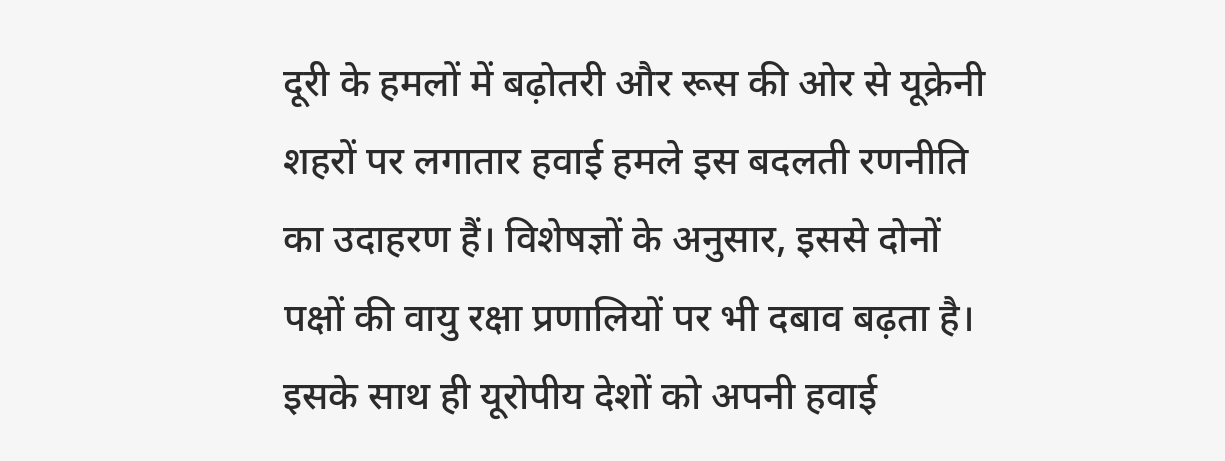दूरी के हमलों में बढ़ोतरी और रूस की ओर से यूक्रेनी शहरों पर लगातार हवाई हमले इस बदलती रणनीति का उदाहरण हैं। विशेषज्ञों के अनुसार, इससे दोनों पक्षों की वायु रक्षा प्रणालियों पर भी दबाव बढ़ता है।
इसके साथ ही यूरोपीय देशों को अपनी हवाई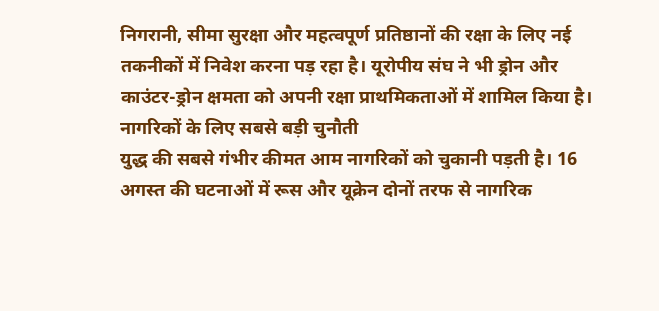निगरानी, सीमा सुरक्षा और महत्वपूर्ण प्रतिष्ठानों की रक्षा के लिए नई तकनीकों में निवेश करना पड़ रहा है। यूरोपीय संघ ने भी ड्रोन और काउंटर-ड्रोन क्षमता को अपनी रक्षा प्राथमिकताओं में शामिल किया है।
नागरिकों के लिए सबसे बड़ी चुनौती
युद्ध की सबसे गंभीर कीमत आम नागरिकों को चुकानी पड़ती है। 16 अगस्त की घटनाओं में रूस और यूक्रेन दोनों तरफ से नागरिक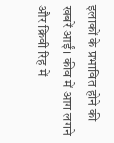इलाकों के प्रभावित होने की खबरें आईं। कीव में आग लगने और क्रिवी रिह में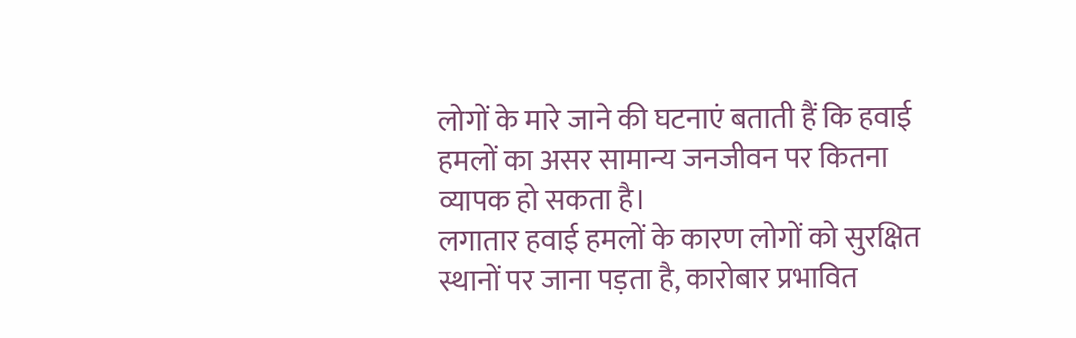लोगों के मारे जाने की घटनाएं बताती हैं कि हवाई हमलों का असर सामान्य जनजीवन पर कितना व्यापक हो सकता है।
लगातार हवाई हमलों के कारण लोगों को सुरक्षित स्थानों पर जाना पड़ता है, कारोबार प्रभावित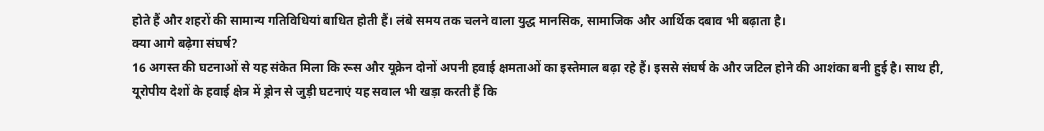होते हैं और शहरों की सामान्य गतिविधियां बाधित होती हैं। लंबे समय तक चलने वाला युद्ध मानसिक, सामाजिक और आर्थिक दबाव भी बढ़ाता है।
क्या आगे बढ़ेगा संघर्ष?
16 अगस्त की घटनाओं से यह संकेत मिला कि रूस और यूक्रेन दोनों अपनी हवाई क्षमताओं का इस्तेमाल बढ़ा रहे हैं। इससे संघर्ष के और जटिल होने की आशंका बनी हुई है। साथ ही, यूरोपीय देशों के हवाई क्षेत्र में ड्रोन से जुड़ी घटनाएं यह सवाल भी खड़ा करती हैं कि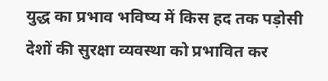युद्ध का प्रभाव भविष्य में किस हद तक पड़ोसी देशों की सुरक्षा व्यवस्था को प्रभावित कर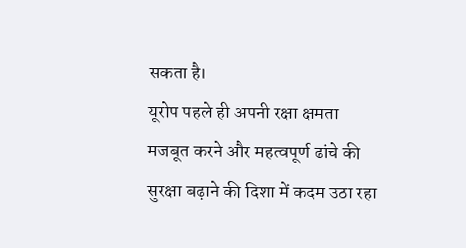सकता है।
यूरोप पहले ही अपनी रक्षा क्षमता मजबूत करने और महत्वपूर्ण ढांचे की सुरक्षा बढ़ाने की दिशा में कदम उठा रहा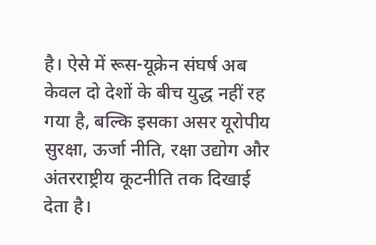है। ऐसे में रूस-यूक्रेन संघर्ष अब केवल दो देशों के बीच युद्ध नहीं रह गया है, बल्कि इसका असर यूरोपीय सुरक्षा, ऊर्जा नीति, रक्षा उद्योग और अंतरराष्ट्रीय कूटनीति तक दिखाई देता है।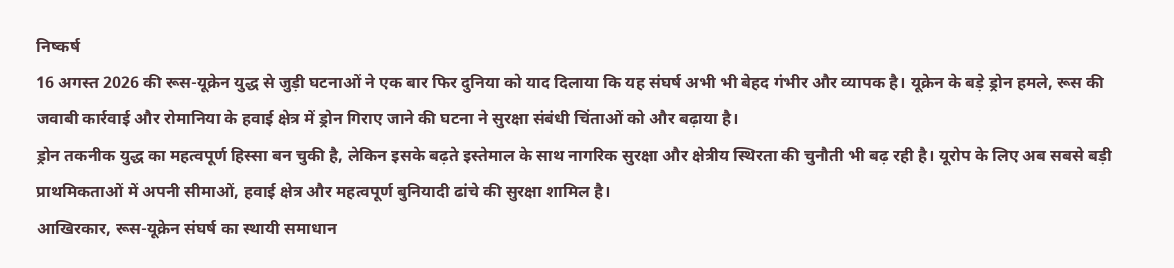निष्कर्ष
16 अगस्त 2026 की रूस-यूक्रेन युद्ध से जुड़ी घटनाओं ने एक बार फिर दुनिया को याद दिलाया कि यह संघर्ष अभी भी बेहद गंभीर और व्यापक है। यूक्रेन के बड़े ड्रोन हमले, रूस की जवाबी कार्रवाई और रोमानिया के हवाई क्षेत्र में ड्रोन गिराए जाने की घटना ने सुरक्षा संबंधी चिंताओं को और बढ़ाया है।
ड्रोन तकनीक युद्ध का महत्वपूर्ण हिस्सा बन चुकी है, लेकिन इसके बढ़ते इस्तेमाल के साथ नागरिक सुरक्षा और क्षेत्रीय स्थिरता की चुनौती भी बढ़ रही है। यूरोप के लिए अब सबसे बड़ी प्राथमिकताओं में अपनी सीमाओं, हवाई क्षेत्र और महत्वपूर्ण बुनियादी ढांचे की सुरक्षा शामिल है।
आखिरकार, रूस-यूक्रेन संघर्ष का स्थायी समाधान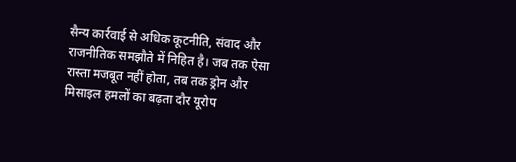सैन्य कार्रवाई से अधिक कूटनीति, संवाद और राजनीतिक समझौते में निहित है। जब तक ऐसा रास्ता मजबूत नहीं होता, तब तक ड्रोन और मिसाइल हमलों का बढ़ता दौर यूरोप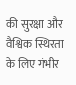की सुरक्षा और वैश्विक स्थिरता के लिए गंभीर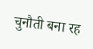चुनौती बना रह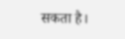सकता है।